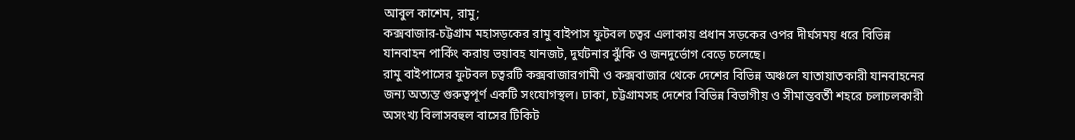আবুল কাশেম, রামু;
কক্সবাজার-চট্টগ্রাম মহাসড়কের রামু বাইপাস ফুটবল চত্বর এলাকায় প্রধান সড়কের ওপর দীর্ঘসময় ধরে বিভিন্ন যানবাহন পার্কিং করায় ভয়াবহ যানজট, দুর্ঘটনার ঝুঁকি ও জনদুর্ভোগ বেড়ে চলেছে।
রামু বাইপাসের ফুটবল চত্বরটি কক্সবাজারগামী ও কক্সবাজার থেকে দেশের বিভিন্ন অঞ্চলে যাতায়াতকারী যানবাহনের জন্য অত্যন্ত গুরুত্বপূর্ণ একটি সংযোগস্থল। ঢাকা, চট্টগ্রামসহ দেশের বিভিন্ন বিভাগীয় ও সীমান্তবর্তী শহরে চলাচলকারী অসংখ্য বিলাসবহুল বাসের টিকিট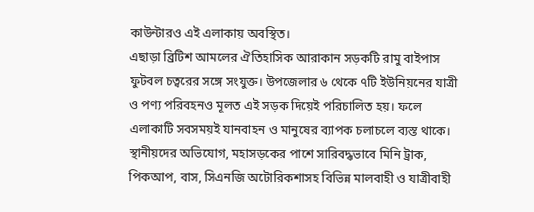কাউন্টারও এই এলাকায় অবস্থিত।
এছাড়া ব্রিটিশ আমলের ঐতিহাসিক আরাকান সড়কটি রামু বাইপাস ফুটবল চত্বরের সঙ্গে সংযুক্ত। উপজেলার ৬ থেকে ৭টি ইউনিয়নের যাত্রী ও পণ্য পরিবহনও মূলত এই সড়ক দিয়েই পরিচালিত হয়। ফলে এলাকাটি সবসময়ই যানবাহন ও মানুষের ব্যাপক চলাচলে ব্যস্ত থাকে।
স্থানীয়দের অভিযোগ, মহাসড়কের পাশে সারিবদ্ধভাবে মিনি ট্রাক, পিকআপ, বাস, সিএনজি অটোরিকশাসহ বিভিন্ন মালবাহী ও যাত্রীবাহী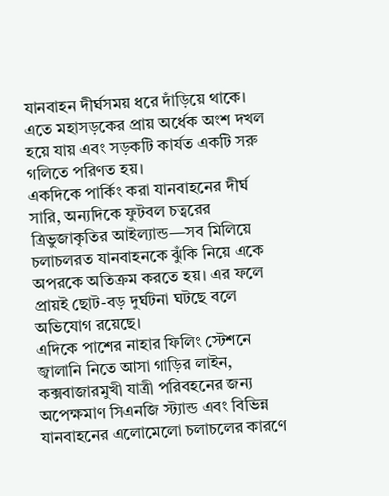যানবাহন দীর্ঘসময় ধরে দাঁড়িয়ে থাকে। এতে মহাসড়কের প্রায় অর্ধেক অংশ দখল হয়ে যায় এবং সড়কটি কার্যত একটি সরু গলিতে পরিণত হয়।
একদিকে পার্কিং করা যানবাহনের দীর্ঘ সারি, অন্যদিকে ফুটবল চত্বরের ত্রিভুজাকৃতির আইল্যান্ড—সব মিলিয়ে চলাচলরত যানবাহনকে ঝুঁকি নিয়ে একে অপরকে অতিক্রম করতে হয়। এর ফলে প্রায়ই ছোট-বড় দুর্ঘটনা ঘটছে বলে অভিযোগ রয়েছে।
এদিকে পাশের নাহার ফিলিং স্টেশনে জ্বালানি নিতে আসা গাড়ির লাইন, কক্সবাজারমুখী যাত্রী পরিবহনের জন্য অপেক্ষমাণ সিএনজি স্ট্যান্ড এবং বিভিন্ন যানবাহনের এলোমেলো চলাচলের কারণে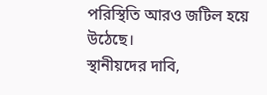পরিস্থিতি আরও জটিল হয়ে উঠেছে।
স্থানীয়দের দাবি,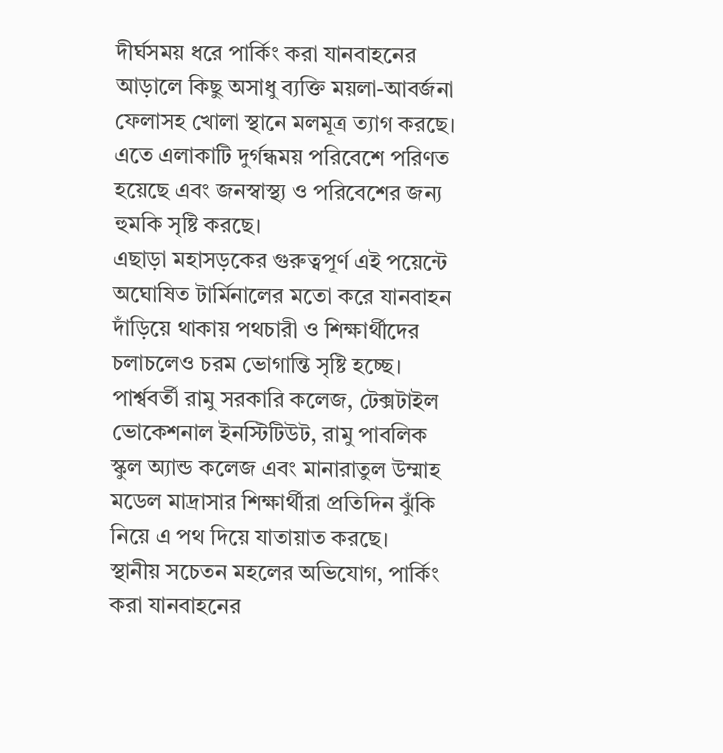দীর্ঘসময় ধরে পার্কিং করা যানবাহনের আড়ালে কিছু অসাধু ব্যক্তি ময়লা-আবর্জনা ফেলাসহ খোলা স্থানে মলমূত্র ত্যাগ করছে। এতে এলাকাটি দুর্গন্ধময় পরিবেশে পরিণত হয়েছে এবং জনস্বাস্থ্য ও পরিবেশের জন্য হুমকি সৃষ্টি করছে।
এছাড়া মহাসড়কের গুরুত্বপূর্ণ এই পয়েন্টে অঘোষিত টার্মিনালের মতো করে যানবাহন দাঁড়িয়ে থাকায় পথচারী ও শিক্ষার্থীদের চলাচলেও চরম ভোগান্তি সৃষ্টি হচ্ছে। পার্শ্ববর্তী রামু সরকারি কলেজ, টেক্সটাইল ভোকেশনাল ইনস্টিটিউট, রামু পাবলিক স্কুল অ্যান্ড কলেজ এবং মানারাতুল উম্মাহ মডেল মাদ্রাসার শিক্ষার্থীরা প্রতিদিন ঝুঁকি নিয়ে এ পথ দিয়ে যাতায়াত করছে।
স্থানীয় সচেতন মহলের অভিযোগ, পার্কিং করা যানবাহনের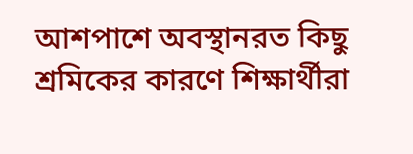আশপাশে অবস্থানরত কিছু শ্রমিকের কারণে শিক্ষার্থীরা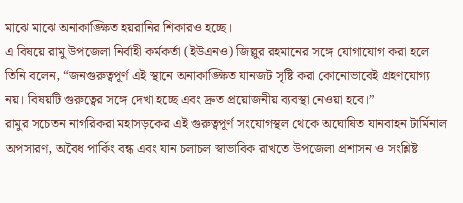মাঝে মাঝে অনাকাঙ্ক্ষিত হয়রানির শিকারও হচ্ছে।
এ বিষয়ে রামু উপজেলা নির্বাহী কর্মকর্তা (ইউএনও) জিল্লুর রহমানের সঙ্গে যোগাযোগ করা হলে তিনি বলেন, “জনগুরুত্বপূর্ণ এই স্থানে অনাকাঙ্ক্ষিত যানজট সৃষ্টি করা কোনোভাবেই গ্রহণযোগ্য নয়। বিষয়টি গুরুত্বের সঙ্গে দেখা হচ্ছে এবং দ্রুত প্রয়োজনীয় ব্যবস্থা নেওয়া হবে।”
রামুর সচেতন নাগরিকরা মহাসড়কের এই গুরুত্বপূর্ণ সংযোগস্থল থেকে অঘোষিত যানবাহন টার্মিনাল অপসারণ, অবৈধ পার্কিং বন্ধ এবং যান চলাচল স্বাভাবিক রাখতে উপজেলা প্রশাসন ও সংশ্লিষ্ট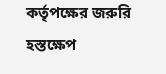কর্তৃপক্ষের জরুরি হস্তক্ষেপ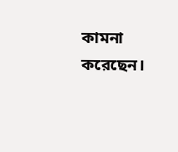কামনা করেছেন।